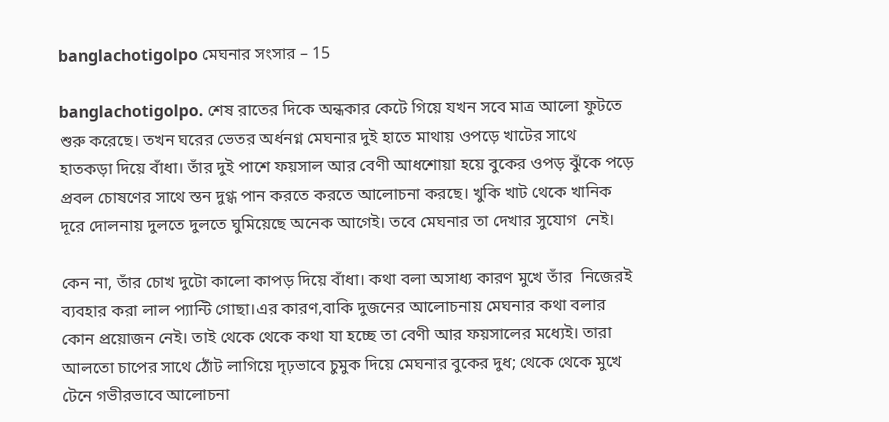banglachotigolpo মেঘনার সংসার – 15

banglachotigolpo. শেষ রাতের দিকে অন্ধকার কেটে গিয়ে যখন সবে মাত্র আলো ফুটতে শুরু করেছে। তখন ঘরের ভেতর অর্ধনগ্ন মেঘনার দুই হাতে মাথায় ওপড়ে খাটের সাথে  হাতকড়া দিয়ে বাঁধা। তাঁর দুই পাশে ফয়সাল আর বেণী আধশোয়া হয়ে বুকের ওপড় ঝুঁকে পড়ে প্রবল চোষণের সাথে স্তন দুগ্ধ পান করতে করতে আলোচনা করছে। খুকি খাট থেকে খানিক দূরে দোলনায় দুলতে দুলতে ঘুমিয়েছে অনেক আগেই। তবে মেঘনার তা দেখার সুযোগ  নেই।

কেন না, তাঁর চোখ দুটো কালো কাপড় দিয়ে বাঁধা। কথা বলা অসাধ্য কারণ মুখে তাঁর  নিজেরই ব্যবহার করা লাল প্যান্টি গোছা।এর কারণ,বাকি দুজনের আলোচনায় মেঘনার কথা বলার কোন প্রয়োজন নেই। তাই থেকে থেকে কথা যা হচ্ছে তা বেণী আর ফয়সালের মধ্যেই। তারা আলতো চাপের সাথে ঠোঁট লাগিয়ে দৃঢ়ভাবে চুমুক দিয়ে মেঘনার বুকের দুধ; থেকে থেকে মুখে টেনে গভীরভাবে আলোচনা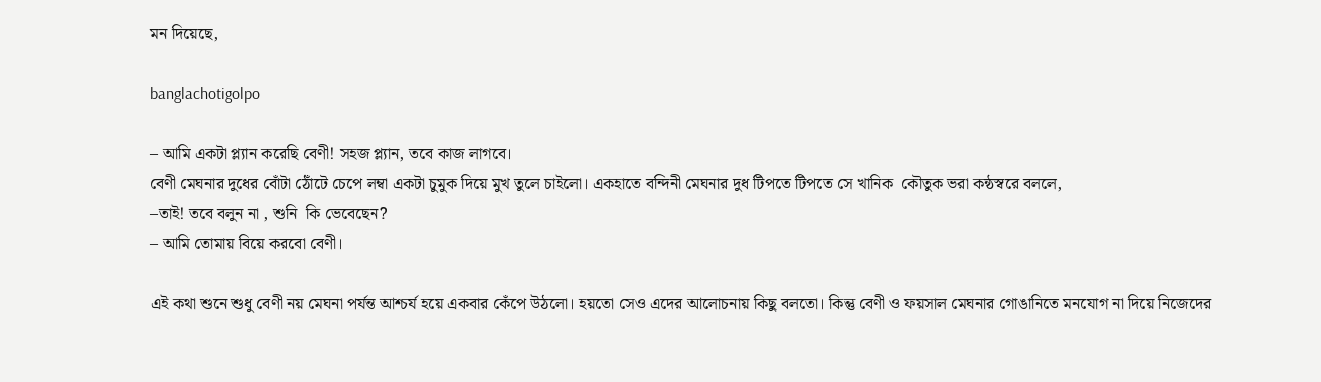মন দিয়েছে,

banglachotigolpo

– আমি একটা প্ল্যান করেছি বেণী! সহজ প্ল্যান, তবে কাজ লাগবে।
বেণী মেঘনার দুধের বোঁটা ঠোঁটে চেপে লম্বা একটা চুমুক দিয়ে মুখ তুলে চাইলো। একহাতে বন্দিনী মেঘনার দুধ টিপতে টিপতে সে খানিক  কৌতুক ভরা কন্ঠস্বরে বললে,
–তাই! তবে বলুন না , শুনি  কি ভেবেছেন?
– আমি তোমায় বিয়ে করবো বেণী।

এই কথা শুনে শুধু বেণী নয় মেঘনা পর্যন্ত আশ্চর্য হয়ে একবার কেঁপে উঠলো। হয়তো সেও এদের আলোচনায় কিছু বলতো। কিন্তু বেণী ও ফয়সাল মেঘনার গোঙানিতে মনযোগ না দিয়ে নিজেদের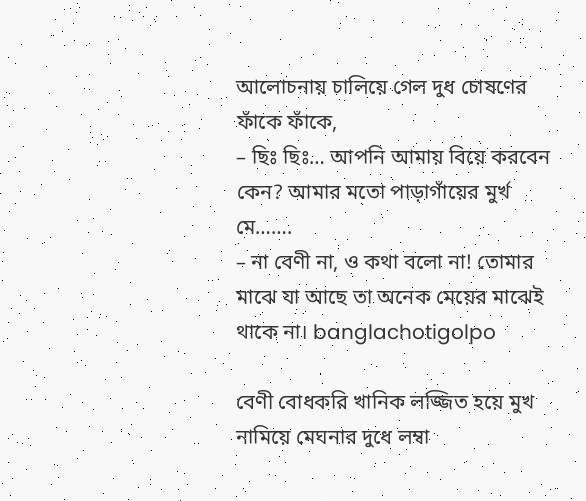আলোচনায় চালিয়ে গেল দুধ চোষণের ফাঁকে ফাঁকে,
– ছিঃ ছিঃ… আপনি আমায় বিয়ে করবেন কেন? আমার মতো পাড়াগাঁয়ের মুর্খ মে…….
– না বেণী না, ও কথা বলো না! তোমার মাঝে যা আছে তা অনেক মেয়ের মাঝেই থাকে না। banglachotigolpo

বেণী বোধকরি খানিক লজ্জিত হয়ে মুখ নামিয়ে মেঘনার দুধে লম্বা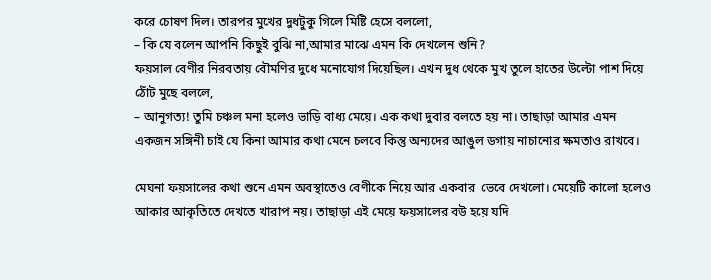করে চোষণ দিল। তারপর মুখের দুধটুকু গিলে মিষ্টি হেসে বললো,
– কি যে বলেন আপনি কিছুই বুঝি না,আমার মাঝে এমন কি দেখলেন শুনি?
ফয়সাল বেণীর নিরবতায় বৌমণির দুধে মনোযোগ দিয়েছিল। এখন দুধ থেকে মুখ তুলে হাতের উল্টো পাশ দিয়ে ঠোঁট মুছে বললে,
– আনুগত্য! তুমি চঞ্চল মনা হলেও ভাড়ি বাধ্য মেয়ে। এক কথা দুবার বলতে হয় না। তাছাড়া আমার এমন একজন সঙ্গিনী চাই যে কিনা আমার কথা মেনে চলবে কিন্তু অন্যদের আঙুল ডগায় নাচানোর ক্ষমতাও রাখবে।

মেঘনা ফয়সালের কথা শুনে এমন অবস্থাতেও বেণীকে নিয়ে আর একবার  ভেবে দেখলো। মেয়েটি কালো হলেও আকার আকৃতিতে দেখতে খারাপ নয়। তাছাড়া এই মেয়ে ফয়সালের বউ হয়ে যদি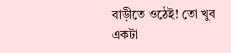বাড়ীতে ওঠেই! তো খুব একটা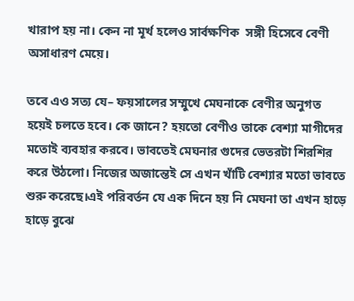খারাপ হয় না। কেন না মূর্খ হলেও সার্বক্ষণিক  সঙ্গী হিসেবে বেণী অসাধারণ মেয়ে।

তবে এও সত্য যে– ফয়সালের সম্মুখে মেঘনাকে বেণীর অনুগত হয়েই চলতে হবে। কে জানে? হয়তো বেণীও তাকে বেশ্যা মাগীদের মতোই ব্যবহার করবে। ভাবতেই মেঘনার গুদের ভেতরটা শিরশির করে উঠলো। নিজের অজান্তেই সে এখন খাঁটি বেশ্যার মতো ভাবতে শুরু করেছে।এই পরিবর্তন যে এক দিনে হয় নি মেঘনা তা এখন হাড়ে হাড়ে বুঝে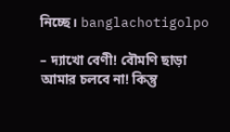নিচ্ছে। banglachotigolpo

– দ্যাখো বেণী! বৌমণি ছাড়া আমার চলবে না! কিন্তু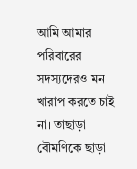আমি আমার পরিবারের সদস্যদেরও মন খারাপ করতে চাই না। তাছাড়া বৌমণিকে ছাড়া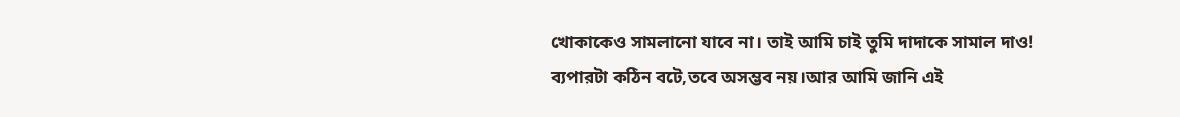খোকাকেও সামলানো যাবে না। তাই আমি চাই তুমি দাদাকে সামাল দাও! ব্যপারটা কঠিন বটে,তবে অসম্ভব নয়।আর আমি জানি এই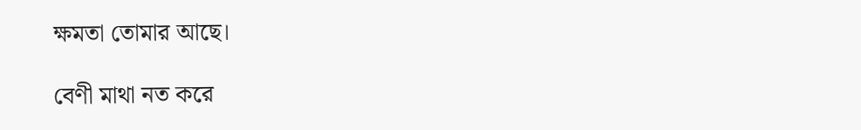ক্ষমতা তোমার আছে।

বেণী মাথা নত করে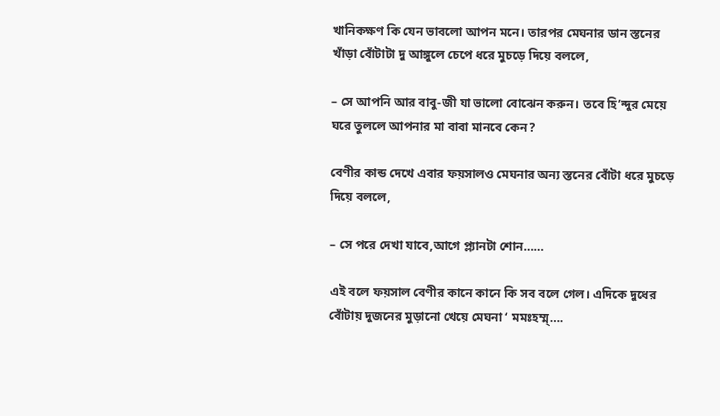খানিকক্ষণ কি যেন ভাবলো আপন মনে। তারপর মেঘনার ডান স্তনের খাঁড়া বোঁটাটা দু আঙ্গুলে চেপে ধরে মুচড়ে দিয়ে বললে,

– সে আপনি আর বাবু-জী যা ভালো বোঝেন করুন। তবে হি’ন্দুর মেয়ে ঘরে তুললে আপনার মা বাবা মানবে কেন?

বেণীর কান্ড দেখে এবার ফয়সালও মেঘনার অন্য স্তনের বোঁটা ধরে মুচড়ে দিয়ে বললে,

– সে পরে দেখা যাবে,আগে প্ল্যানটা শোন……

এই বলে ফয়সাল বেণীর কানে কানে কি সব বলে গেল। এদিকে দুধের বোঁটায় দুজনের মুড়ানো খেয়ে মেঘনা ‘ মমঃহম্ম্….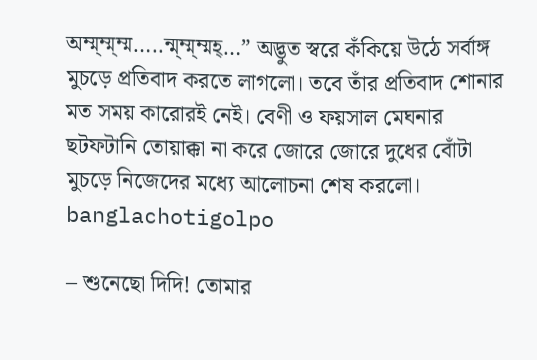অম্ম্ম্ম্ম্ম…..ন্ম্ম্ম্ম্মহ্…” অদ্ভুত স্বরে কঁকিয়ে উঠে সর্বাঙ্গ মুচড়ে প্রতিবাদ করতে লাগলো। তবে তাঁর প্রতিবাদ শোনার মত সময় কারোরই নেই। বেণী ও ফয়সাল মেঘনার ছটফটানি তোয়াক্কা না করে জোরে জোরে দুধের বোঁটা মুচড়ে নিজেদের মধ্যে আলোচনা শেষ করলো। banglachotigolpo

– শুনেছো দিদি! তোমার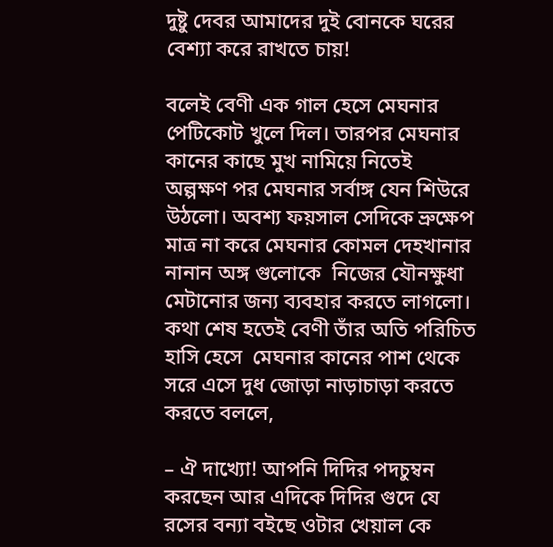দুষ্টু দেবর আমাদের দুই বোনকে ঘরের বেশ্যা করে রাখতে চায়!

বলেই বেণী এক গাল হেসে মেঘনার পেটিকোট খুলে দিল। তারপর মেঘনার কানের কাছে মুখ নামিয়ে নিতেই অল্পক্ষণ পর মেঘনার সর্বাঙ্গ যেন শিউরে উঠলো। অবশ্য ফয়সাল সেদিকে ভ্রুক্ষেপ মাত্র না করে মেঘনার কোমল দেহখানার নানান অঙ্গ গুলোকে  নিজের যৌনক্ষুধা মেটানোর জন্য ব্যবহার করতে লাগলো। কথা শেষ হতেই বেণী তাঁর অতি পরিচিত হাসি হেসে  মেঘনার কানের পাশ থেকে সরে এসে দুধ জোড়া নাড়াচাড়া করতে করতে বললে,

– ঐ দাখ্যো! আপনি দিদির পদচুম্বন করছেন আর এদিকে দিদির গুদে যে রসের বন্যা বইছে ওটার খেয়াল কে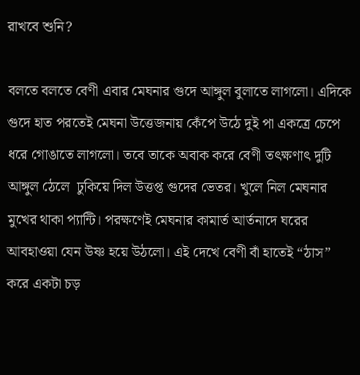রাখবে শুনি?

বলতে বলতে বেণী এবার মেঘনার গুদে আঙ্গুল বুলাতে লাগলো। এদিকে গুদে হাত পরতেই মেঘনা উত্তেজনায় কেঁপে উঠে দুই পা একত্রে চেপে ধরে গোঙাতে লাগলো। তবে তাকে অবাক করে বেণী তৎক্ষণাৎ দুটি আঙ্গুল ঠেলে  ঢুকিয়ে দিল উত্তপ্ত গুদের ভেতর। খুলে নিল মেঘনার মুখের থাকা প্যান্টি। পরক্ষণেই মেঘনার কামার্ত আর্তনাদে ঘরের আবহাওয়া যেন উষ্ণ হয়ে উঠলো। এই দেখে বেণী বাঁ হাতেই “ঠাস” করে একটা চড়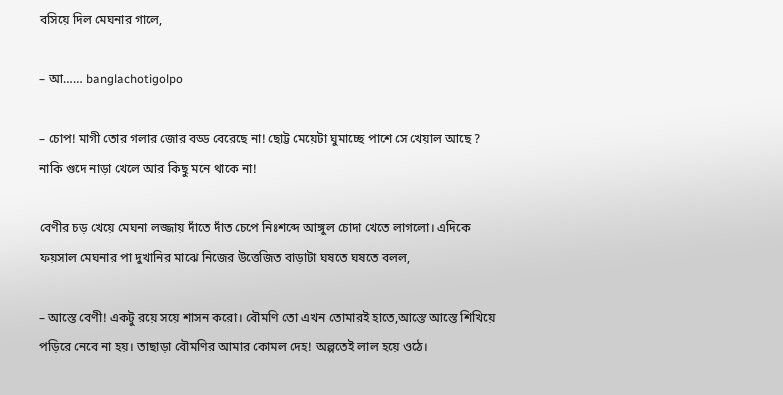বসিয়ে দিল মেঘনার গালে,

– আ…… banglachotigolpo

– চোপ! মাগী তোর গলার জোর বড্ড বেরেছে না! ছোট্ট মেয়েটা ঘুমাচ্ছে পাশে সে খেয়াল আছে ? নাকি গুদে নাড়া খেলে আর কিছু মনে থাকে না!

বেণীর চড় খেয়ে মেঘনা লজ্জায় দাঁতে দাঁত চেপে নিঃশব্দে আঙ্গুল চোদা খেতে লাগলো। এদিকে ফয়সাল মেঘনার পা দুখানির মাঝে নিজের উত্তেজিত বাড়াটা ঘষতে ঘষতে বলল,

– আস্তে বেণী! একটু রয়ে সয়ে শাসন করো। বৌমণি তো এখন তোমারই হাতে,আস্তে আস্তে শিখিয়ে পড়িরে নেবে না হয়। তাছাড়া বৌমণির আমার কোমল দেহ! অল্পতেই লাল হয়ে ওঠে।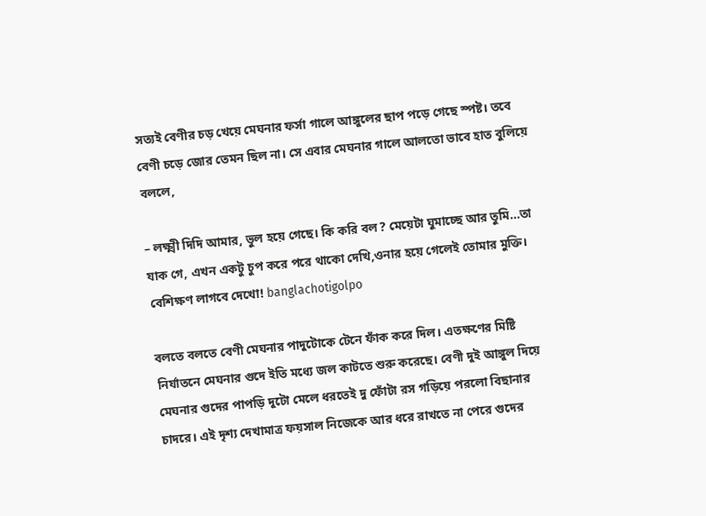সত্যই বেণীর চড় খেয়ে মেঘনার ফর্সা গালে আঙ্গুলের ছাপ পড়ে গেছে স্পষ্ট। তবে বেণী চড়ে জোর তেমন ছিল না। সে এবার মেঘনার গালে আলতো ভাবে হাত বুলিয়ে বললে,

– লক্ষ্মী দিদি আমার, ভুল হয়ে গেছে। কি করি বল? মেয়েটা ঘুমাচ্ছে আর তুমি…তা যাক গে, এখন একটু চুপ করে পরে থাকো দেখি,ওনার হয়ে গেলেই তোমার মুক্তি। বেশিক্ষণ লাগবে দেখো! banglachotigolpo

বলতে বলতে বেণী মেঘনার পাদুটোকে টেনে ফাঁক করে দিল। এতক্ষণের মিষ্টি নির্যাতনে মেঘনার গুদে ইতি মধ্যে জল কাটতে শুরু করেছে। বেণী দুই আঙ্গুল দিয়ে মেঘনার গুদের পাপড়ি দুটো মেলে ধরতেই দু ফোঁটা রস গড়িয়ে পরলো বিছানার চাদরে। এই দৃশ্য দেখামাত্র ফয়সাল নিজেকে আর ধরে রাখতে না পেরে গুদের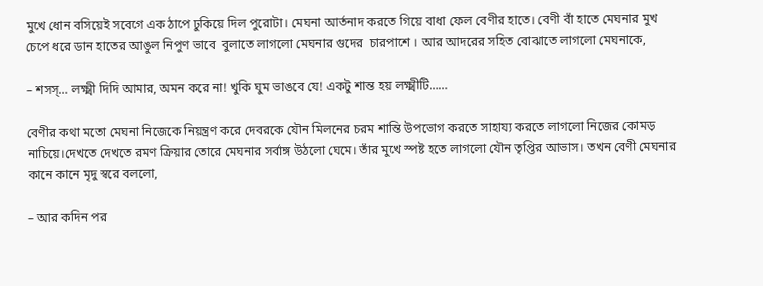মুখে ধোন বসিয়েই সবেগে এক ঠাপে ঢুকিয়ে দিল পুরোটা। মেঘনা আর্তনাদ করতে গিয়ে বাধা ফেল বেণীর হাতে। বেণী বাঁ হাতে মেঘনার মুখ চেপে ধরে ডান হাতের আঙুল নিপুণ ভাবে  বুলাতে লাগলো মেঘনার গুদের  চারপাশে । আর আদরের সহিত বোঝাতে লাগলো মেঘনাকে,

– শসস্… লক্ষ্মী দিদি আমার, অমন করে না! খুকি ঘুম ভাঙবে যে! একটু শান্ত হয় লক্ষ্মীটি……

বেণীর কথা মতো মেঘনা নিজেকে নিয়ন্ত্রণ করে দেবরকে যৌন মিলনের চরম শান্তি উপভোগ করতে সাহায্য করতে লাগলো নিজের কোমড় নাচিয়ে।দেখতে দেখতে রমণ ক্রিয়ার তোরে মেঘনার সর্বাঙ্গ উঠলো ঘেমে। তাঁর মুখে স্পষ্ট হতে লাগলো যৌন তৃপ্তির আভাস। তখন বেণী মেঘনার কানে কানে মৃদু স্বরে বললো,

– আর কদিন পর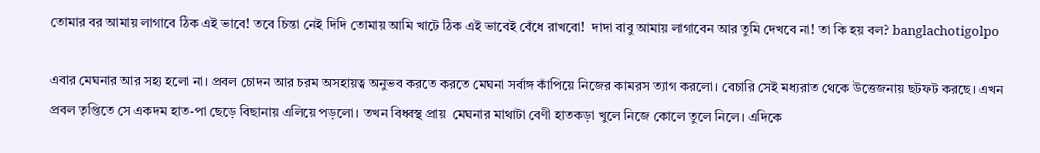তোমার বর আমায় লাগাবে ঠিক এই ভাবে! তবে চিন্তা নেই দিদি তোমায় আমি খাটে ঠিক এই ভাবেই বেঁধে রাখবো!  দাদা বাবু আমায় লাগাবেন আর তুমি দেখবে না! তা কি হয় বল? banglachotigolpo

এবার মেঘনার আর সহ্য হলো না। প্রবল চোদন আর চরম অসহায়ত্ব অনুভব করতে করতে মেঘনা সর্বাঙ্গ কাঁপিয়ে নিজের কামরস ত্যাগ করলো। বেচারি সেই মধ্যরাত থেকে উত্তেজনায় ছটফট করছে। এখন প্রবল তৃপ্তিতে সে একদম হাত-পা ছেড়ে বিছানায় এলিয়ে পড়লো। তখন বিধ্বস্থ প্রায়  মেঘনার মাথাটা বেণী হাতকড়া খুলে নিজে কোলে তুলে নিলে। এদিকে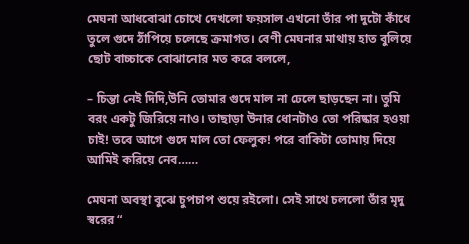মেঘনা আধবোঝা চোখে দেখলো ফয়সাল এখনো তাঁর পা দুটো কাঁধে তুলে গুদে ঠাঁপিয়ে চলেছে ক্রমাগত। বেণী মেঘনার মাথায় হাত বুলিয়ে ছোট বাচ্চাকে বোঝানোর মত করে বললে,

– চিন্তা নেই দিদি,উনি তোমার গুদে মাল না ঢেলে ছাড়ছেন না। তুমি বরং একটু জিরিয়ে নাও। তাছাড়া উনার ধোনটাও তো পরিষ্কার হওয়া চাই! তবে আগে গুদে মাল তো ফেলুক! পরে বাকিটা তোমায় দিয়ে আমিই করিয়ে নেব……

মেঘনা অবস্থা বুঝে চুপচাপ শুয়ে রইলো। সেই সাথে চললো তাঁর মৃদু স্বরের “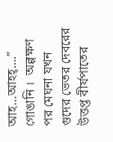আহ…আহহ্….” গোঙানি ।  অল্পক্ষণ পর মেঘনা যখন গুদের ভেতর দেবরের উত্তপ্ত বীর্যপাতের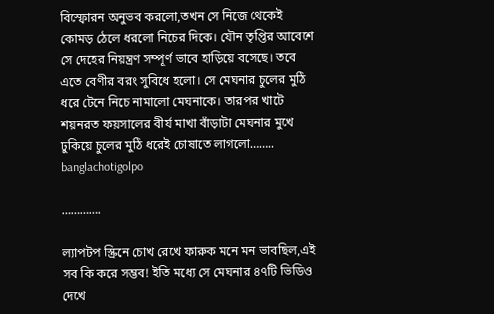বিস্ফোরন অনুভব করলো,তখন সে নিজে থেকেই কোমড় ঠেলে ধরলো নিচের দিকে। যৌন তৃপ্তির আবেশে সে দেহের নিয়ন্ত্রণ সম্পূর্ণ ভাবে হাড়িয়ে বসেছে। তবে এতে বেণীর বরং সুবিধে হলো। সে মেঘনার চুলের মুঠি ধরে টেনে নিচে নামালো মেঘনাকে। তারপর খাটে শয়নরত ফয়সালের বীর্য মাখা বাঁড়াটা মেঘনার মুখে ঢুকিয়ে চুলের মুঠি ধরেই চোষাতে লাগলো…….. banglachotigolpo

………….

ল্যাপটপ স্ক্রিনে চোখ রেখে ফারুক মনে মন ভাবছিল,এই সব কি করে সম্ভব! ইতি মধ্যে সে মেঘনার ৪৭টি ভিডিও দেখে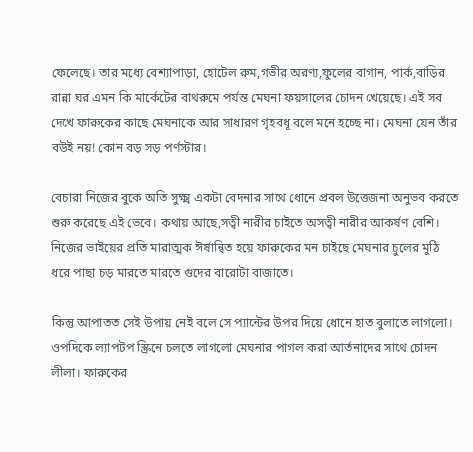ফেলেছে। তার মধ্যে বেশ্যাপাড়া, হোটেল রুম,গভীর অরণ্য,ফুলের বাগান, পার্ক,বাড়ির রান্না ঘর এমন কি মার্কেটের বাথরুমে পর্যন্ত মেঘনা ফয়সালের চোদন খেয়েছে। এই সব দেখে ফারুকের কাছে মেঘনাকে আর সাধারণ গৃহবধূ বলে মনে হচ্ছে না। মেঘনা যেন তাঁর বউই নয়! কোন বড় সড় পর্ণস্টার।

বেচারা নিজের বুকে অতি সুক্ষ্ম একটা বেদনার সাথে ধোনে প্রবল উত্তেজনা অনুভব করতে শুরু করেছে এই ভেবে। কথায় আছে,সত্বী নারীর চাইতে অসত্বী নারীর আকর্ষণ বেশি। নিজের ভাইয়ের প্রতি মারাত্মক ঈর্ষান্বিত হয়ে ফারুকের মন চাইছে মেঘনার চুলের মুঠি ধরে পাছা চড় মারতে মারতে গুদের বারোটা বাজাতে।

কিন্তু আপাতত সেই উপায় নেই বলে সে প্যান্টের উপর দিয়ে ধোনে হাত বুলাতে লাগলো। ওপদিকে ল্যাপটপ স্ক্রিনে চলতে লাগলো মেঘনার পাগল করা আর্তনাদের সাথে চোদন লীলা। ফারুকের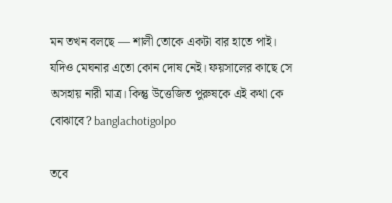মন তখন বলছে — শালী তোকে একটা বার হাতে পাই। যদিও মেঘনার এতো কোন দোষ নেই। ফয়সালের কাছে সে অসহায় নারী মাত্র। কিন্তু উত্তেজিত পুরুষকে এই কথা কে বোঝাবে? banglachotigolpo

তবে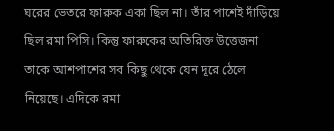ঘরের ভেতরে ফারুক একা ছিল না। তাঁর পাশেই দাঁড়িয়ে ছিল রমা পিসি। কিন্তু ফারুকের অতিরিক্ত উত্তেজনা তাকে আশপাশের সব কিছু থেকে যেন দূরে ঠেলে নিয়েছে। এদিকে রমা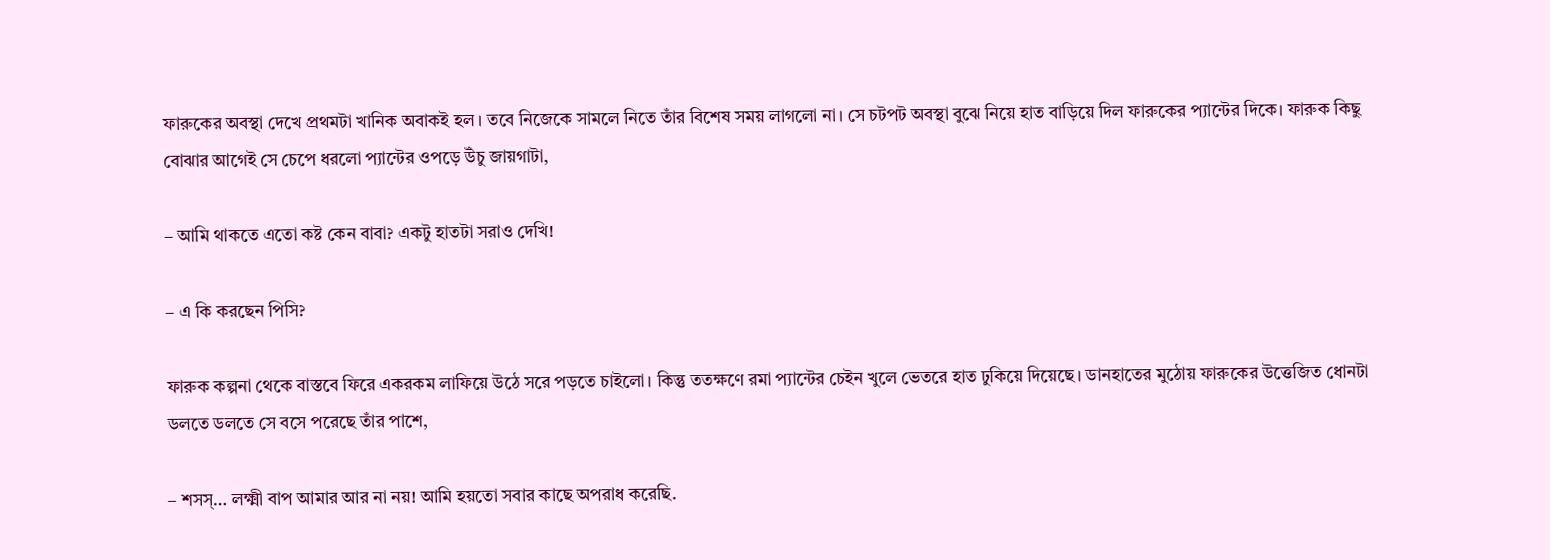ফারুকের অবস্থা দেখে প্রথমটা খানিক অবাকই হল। তবে নিজেকে সামলে নিতে তাঁর বিশেষ সময় লাগলো না। সে চটপট অবস্থা বুঝে নিয়ে হাত বাড়িয়ে দিল ফারুকের প্যান্টের দিকে। ফারুক কিছু বোঝার আগেই সে চেপে ধরলো প্যান্টের ওপড়ে উঁচু জায়গাটা,

– আমি থাকতে এতো কষ্ট কেন বাবা? একটু হাতটা সরাও দেখি!

– এ কি করছেন পিসি?

ফারুক কল্পনা থেকে বাস্তবে ফিরে একরকম লাফিয়ে উঠে সরে পড়তে চাইলো। কিন্তু ততক্ষণে রমা প্যান্টের চেইন খুলে ভেতরে হাত ঢুকিয়ে দিয়েছে। ডানহাতের মুঠোয় ফারুকের উত্তেজিত ধোনটা ডলতে ডলতে সে বসে পরেছে তাঁর পাশে,

– শসস্… লক্ষ্মী বাপ আমার আর না নয়! আমি হয়তো সবার কাছে অপরাধ করেছি.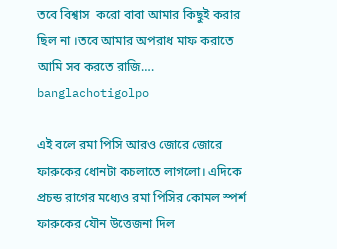তবে বিশ্বাস  করো বাবা আমার কিছুই করার ছিল না ।তবে আমার অপরাধ মাফ করাতে আমি সব করতে রাজি…. banglachotigolpo

এই বলে রমা পিসি আরও জোরে জোরে ফারুকের ধোনটা কচলাতে লাগলো। এদিকে প্রচন্ড রাগের মধ্যেও রমা পিসির কোমল স্পর্শ ফারুকের যৌন উত্তেজনা দিল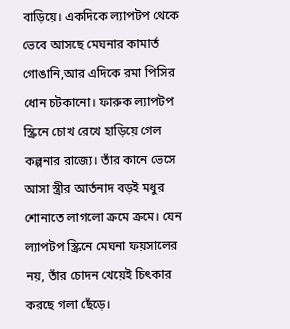বাড়িয়ে। একদিকে ল্যাপটপ থেকে ভেবে আসছে মেঘনার কামার্ত গোঙানি,আর এদিকে রমা পিসির ধোন চটকানো। ফারুক ল্যাপটপ স্ক্রিনে চোখ রেখে হাড়িয়ে গেল কল্পনার রাজ্যে। তাঁর কানে ভেসে আসা স্ত্রীর আর্তনাদ বড়ই মধুর শোনাতে লাগলো ক্রমে ক্রমে। যেন ল্যাপটপ স্ক্রিনে মেঘনা ফয়সালের নয়, তাঁর চোদন খেয়েই চিৎকার করছে গলা ছেঁড়ে।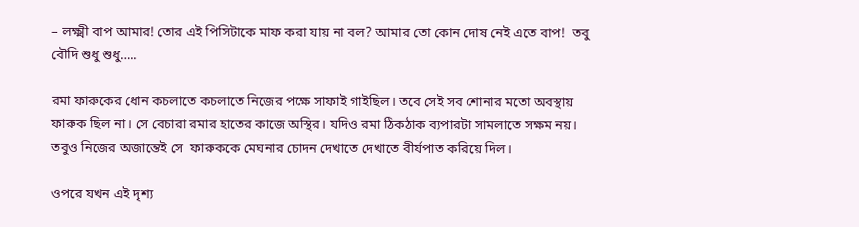– লক্ষ্মী বাপ আমার! তোর এই পিসিটাকে মাফ করা যায় না বল? আমার তো কোন দোষ নেই এতে বাপ!  তবু বৌদি শুধু শুধু…..

রমা ফারুকের ধোন কচলাতে কচলাতে নিজের পক্ষে সাফাই গাইছিল। তবে সেই সব শোনার মতো অবস্থায় ফারুক ছিল না। সে বেচারা রমার হাতের কাজে অস্থির। যদিও রমা ঠিকঠাক ব্যপারটা সামলাতে সক্ষম নয়। তবুও নিজের অজান্তেই সে  ফারুককে মেঘনার চোদন দেখাতে দেখাতে বীর্যপাত করিয়ে দিল।

ওপরে যখন এই দৃশ্য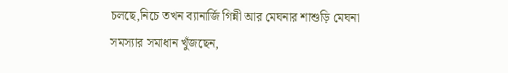চলছে,নিচে তখন ব্যানার্জি গিন্নী আর মেঘনার শাশুড়ি মেঘনা সমস্যার সমাধান খুঁজছেন,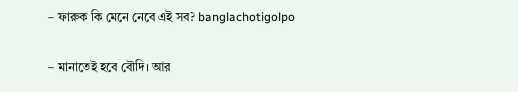– ফারুক কি মেনে নেবে এই সব? banglachotigolpo

– মানাতেই হবে বৌদি। আর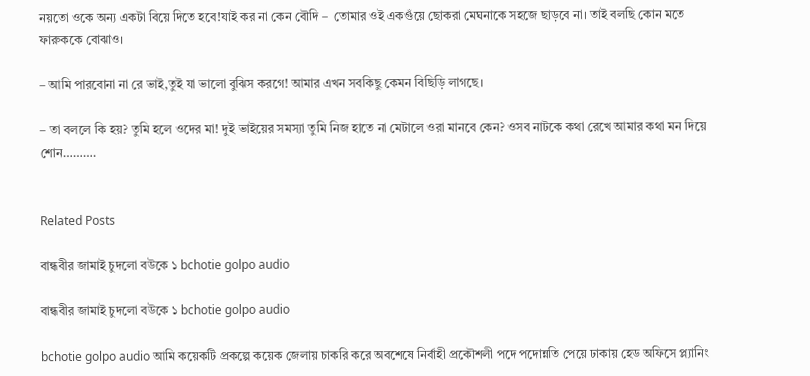নয়তো ওকে অন্য একটা বিয়ে দিতে হবে!যাই কর না কেন বৌদি –  তোমার ওই একগুঁয়ে ছোকরা মেঘনাকে সহজে ছাড়বে না। তাই বলছি কোন মতে ফারুককে বোঝাও।

– আমি পারবোনা না রে ভাই,তুই যা ভালো বুঝিস করগে! আমার এখন সবকিছু কেমন বিছিড়ি লাগছে।

– তা বললে কি হয়? তুমি হলে ওদের মা! দুই ভাইয়ের সমস্যা তুমি নিজ হাতে না মেটালে ওরা মানবে কেন? ওসব নাটকে কথা রেখে আমার কথা মন দিয়ে শোন……….


Related Posts

বান্ধবীর জামাই চুদলো বউকে ১ bchotie golpo audio

বান্ধবীর জামাই চুদলো বউকে ১ bchotie golpo audio

bchotie golpo audio আমি কয়েকটি প্রকল্পে কয়েক জেলায় চাকরি করে অবশেষে নির্বাহী প্রকৌশলী পদে পদোন্নতি পেয়ে ঢাকায় হেড অফিসে প্ল্যানিং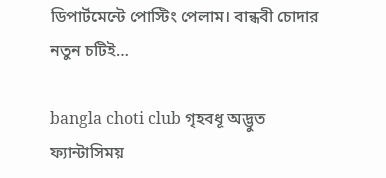ডিপার্টমেন্টে পোস্টিং পেলাম। বান্ধবী চোদার নতুন চটিই…

bangla choti club গৃহবধূ অদ্ভুত ফ্যান্টাসিময়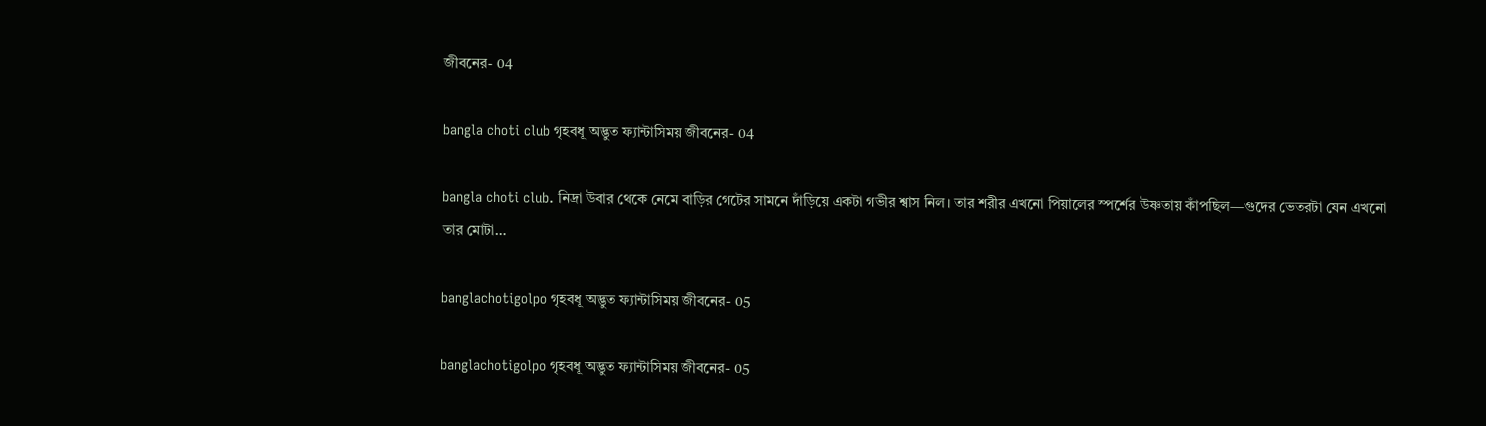জীবনের- 04

bangla choti club গৃহবধূ অদ্ভুত ফ্যান্টাসিময় জীবনের- 04

bangla choti club. নিদ্রা উবার থেকে নেমে বাড়ির গেটের সামনে দাঁড়িয়ে একটা গভীর শ্বাস নিল। তার শরীর এখনো পিয়ালের স্পর্শের উষ্ণতায় কাঁপছিল—গুদের ভেতরটা যেন এখনো তার মোটা…

banglachotigolpo গৃহবধূ অদ্ভুত ফ্যান্টাসিময় জীবনের- 05

banglachotigolpo গৃহবধূ অদ্ভুত ফ্যান্টাসিময় জীবনের- 05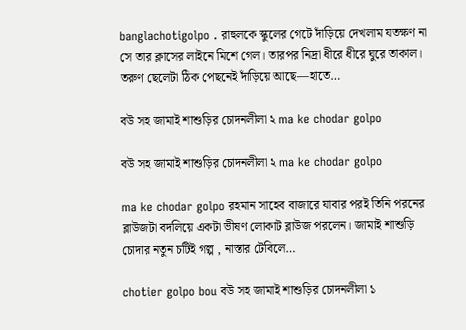banglachotigolpo . রাহুলকে স্কুলের গেটে দাঁড়িয়ে দেখলাম যতক্ষণ না সে তার ক্লাসের লাইনে মিশে গেল। তারপর নিদ্রা ধীরে ধীরে ঘুরে তাকাল। তরুণ ছেলেটা ঠিক পেছনেই দাঁড়িয়ে আছে—হাতে…

বউ সহ জামাই শাশুড়ির চোদনলীলা ২ ma ke chodar golpo

বউ সহ জামাই শাশুড়ির চোদনলীলা ২ ma ke chodar golpo

ma ke chodar golpo রহমান সাহেব বাজারে যাবার পরই তিনি পরনের ব্লাউজটা বদলিয়ে একটা ভীষণ লোকাট ব্লাউজ পরলেন। জামাই শাশুড়ি চোদার নতুন চটিই গল্প , নাস্তার টেবিলে…

chotier golpo bou বউ সহ জামাই শাশুড়ির চোদনলীলা ১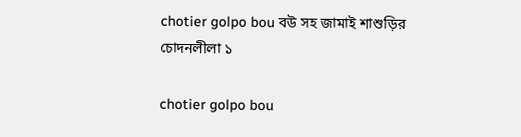chotier golpo bou বউ সহ জামাই শাশুড়ির চোদনলীলা ১

chotier golpo bou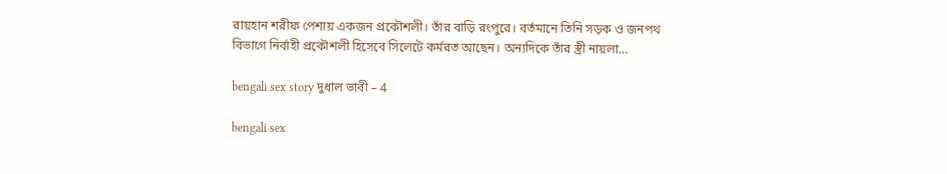রায়হান শরীফ পেশায় একজন প্রকৌশলী। তাঁর বাড়ি রংপুরে। বর্তমানে তিনি সড়ক ও জনপথ বিভাগে নির্বাহী প্রকৌশলী হিসেবে সিলেটে কর্মরত আছেন। অন্যদিকে তাঁর স্ত্রী নায়লা…

bengali sex story দুধাল ভাবী – 4

bengali sex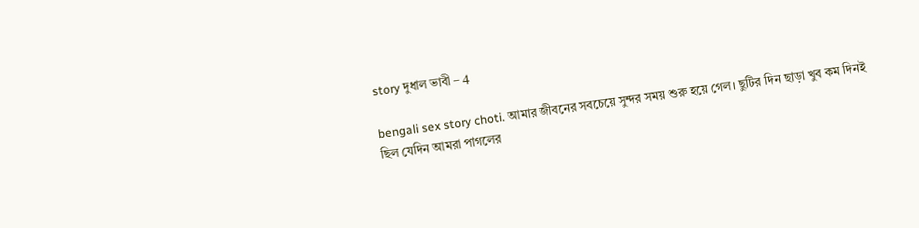story দুধাল ভাবী – 4

bengali sex story choti. আমার জীবনের সবচেয়ে সুন্দর সময় শুরু হয়ে গেল। ছুটির দিন ছাড়া খুব কম দিনই ছিল যেদিন আমরা পাগলের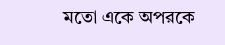মতো একে অপরকে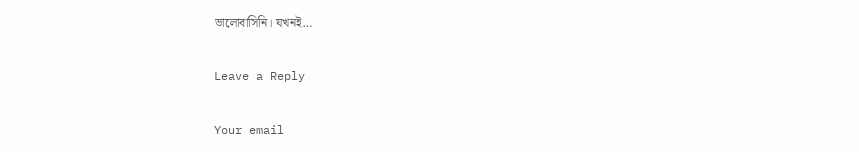ভালোবাসিনি। যখনই…

Leave a Reply

Your email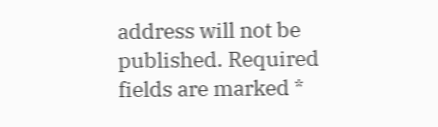address will not be published. Required fields are marked *